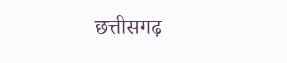छत्तीसगढ़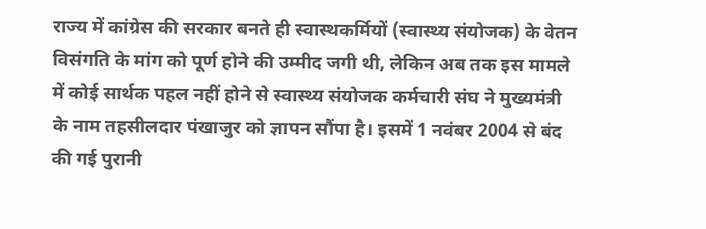राज्य में कांग्रेस की सरकार बनते ही स्वास्थकर्मियों (स्वास्थ्य संयोजक) के वेतन विसंगति के मांग को पूर्ण होने की उम्मीद जगी थी, लेकिन अब तक इस मामले में कोई सार्थक पहल नहीं होने से स्वास्थ्य संयोजक कर्मचारी संघ ने मुख्यमंत्री के नाम तहसीलदार पंखाजुर को ज्ञापन सौंपा है। इसमें 1 नवंबर 2004 से बंद की गई पुरानी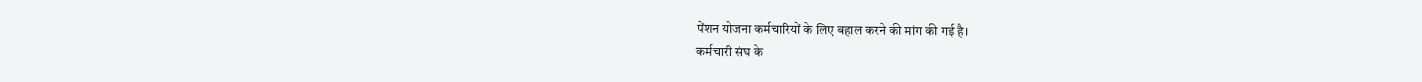पेंशन योजना कर्मचारियों के लिए बहाल करने की मांग की गई है।
कर्मचारी संघ के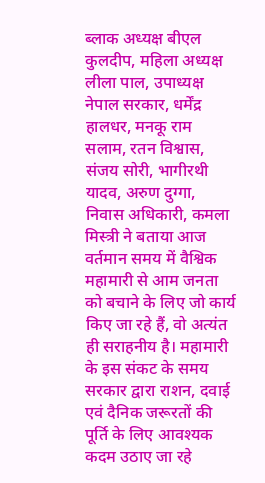ब्लाक अध्यक्ष बीएल कुलदीप, महिला अध्यक्ष लीला पाल, उपाध्यक्ष नेपाल सरकार, धर्मेंद्र हालधर, मनकू राम सलाम, रतन विश्वास, संजय सोरी, भागीरथी यादव, अरुण दुग्गा, निवास अधिकारी, कमला मिस्त्री ने बताया आज वर्तमान समय में वैश्विक महामारी से आम जनता को बचाने के लिए जो कार्य किए जा रहे हैं, वो अत्यंत ही सराहनीय है। महामारी के इस संकट के समय सरकार द्वारा राशन, दवाई एवं दैनिक जरूरतों की पूर्ति के लिए आवश्यक कदम उठाए जा रहे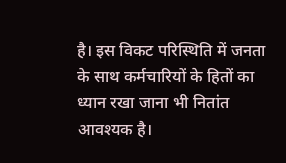है। इस विकट परिस्थिति में जनता के साथ कर्मचारियों के हितों का ध्यान रखा जाना भी नितांत आवश्यक है।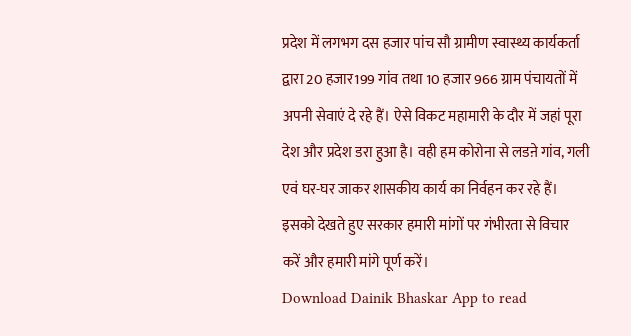प्रदेश में लगभग दस हजार पांच सौ ग्रामीण स्वास्थ्य कार्यकर्ता द्वारा 20 हजार199 गांव तथा 10 हजार 966 ग्राम पंचायतों में अपनी सेवाएं दे रहे हैं। ऐसे विकट महामारी के दौर में जहां पूरा देश और प्रदेश डरा हुआ है। वही हम कोरोना से लडऩे गांव, गली एवं घर-घर जाकर शासकीय कार्य का निर्वहन कर रहे हैं। इसको देखते हुए सरकार हमारी मांगों पर गंभीरता से विचार करें और हमारी मांगे पूर्ण करें।
Download Dainik Bhaskar App to read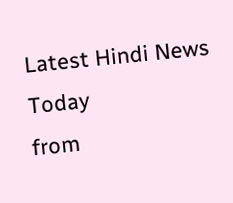Latest Hindi News Today
from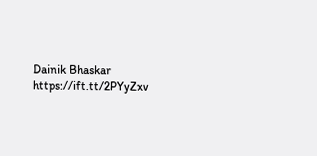Dainik Bhaskar https://ift.tt/2PYyZxv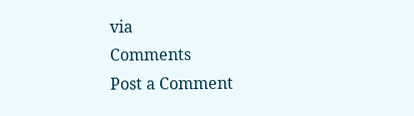via
Comments
Post a Comment